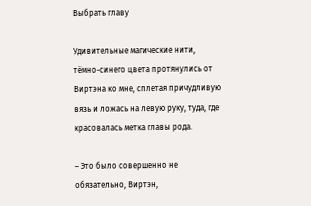Выбрать главу

Удивительные магические нити, тёмно-синего цвета протянулись от Виртэна ко мне, сплетая причудливую вязь и ложась на левую руку, туда, где красовалась метка главы рода.

– Это было совершенно не обязательно, Виртэн,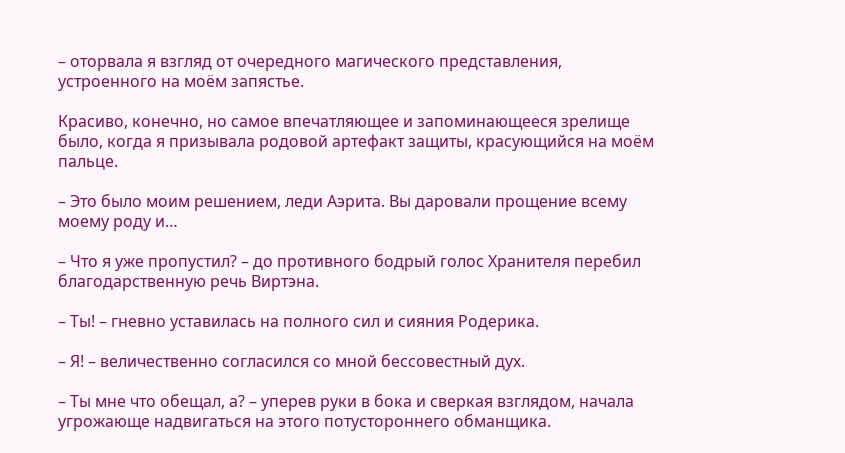– оторвала я взгляд от очередного магического представления, устроенного на моём запястье.

Красиво, конечно, но самое впечатляющее и запоминающееся зрелище было, когда я призывала родовой артефакт защиты, красующийся на моём пальце.

– Это было моим решением, леди Аэрита. Вы даровали прощение всему моему роду и…

– Что я уже пропустил? – до противного бодрый голос Хранителя перебил благодарственную речь Виртэна.

– Ты! – гневно уставилась на полного сил и сияния Родерика.

– Я! – величественно согласился со мной бессовестный дух.

– Ты мне что обещал, а? – уперев руки в бока и сверкая взглядом, начала угрожающе надвигаться на этого потустороннего обманщика.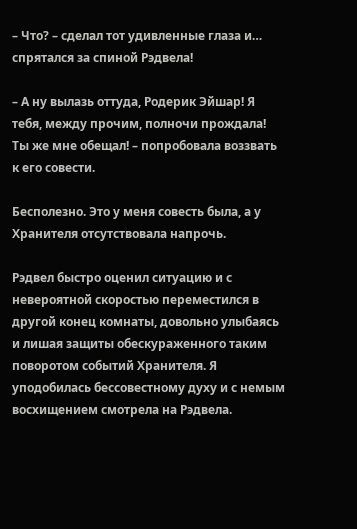– Что? – сделал тот удивленные глаза и… спрятался за спиной Рэдвела!

– А ну вылазь оттуда, Родерик Эйшар! Я тебя, между прочим, полночи прождала! Ты же мне обещал! – попробовала воззвать к его совести.

Бесполезно. Это у меня совесть была, а у Хранителя отсутствовала напрочь.

Рэдвел быстро оценил ситуацию и с невероятной скоростью переместился в другой конец комнаты, довольно улыбаясь и лишая защиты обескураженного таким поворотом событий Хранителя. Я уподобилась бессовестному духу и с немым восхищением смотрела на Рэдвела.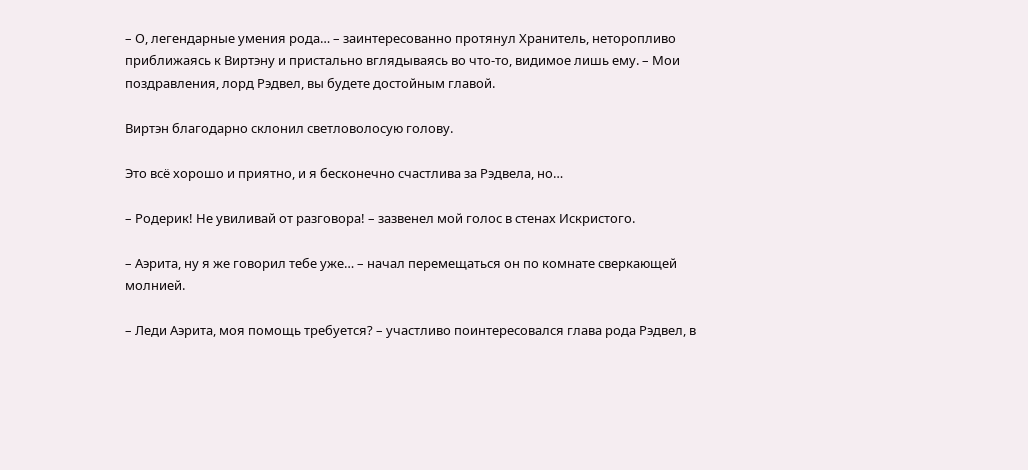– О, легендарные умения рода… – заинтересованно протянул Хранитель, неторопливо приближаясь к Виртэну и пристально вглядываясь во что-то, видимое лишь ему. – Мои поздравления, лорд Рэдвел, вы будете достойным главой.

Виртэн благодарно склонил светловолосую голову.

Это всё хорошо и приятно, и я бесконечно счастлива за Рэдвела, но…

– Родерик! Не увиливай от разговора! – зазвенел мой голос в стенах Искристого.

– Аэрита, ну я же говорил тебе уже… – начал перемещаться он по комнате сверкающей молнией.

– Леди Аэрита, моя помощь требуется? – участливо поинтересовался глава рода Рэдвел, в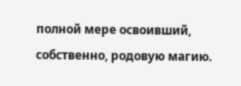полной мере освоивший, собственно, родовую магию.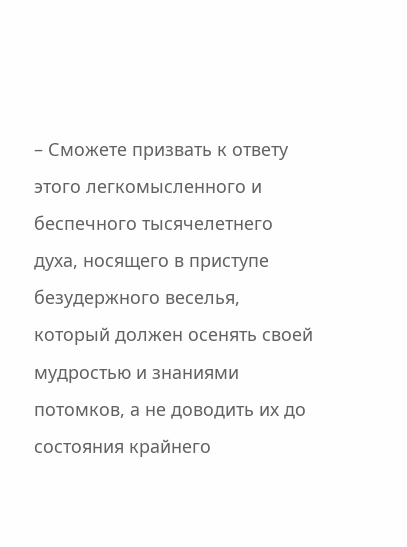– Сможете призвать к ответу этого легкомысленного и беспечного тысячелетнего духа, носящего в приступе безудержного веселья, который должен осенять своей мудростью и знаниями потомков, а не доводить их до состояния крайнего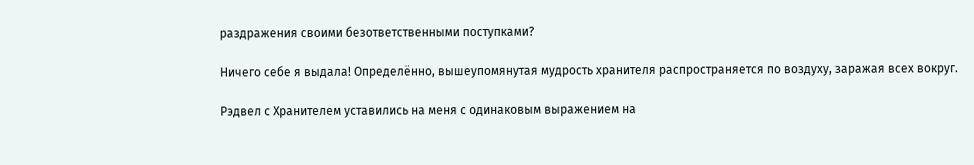раздражения своими безответственными поступками?

Ничего себе я выдала! Определённо, вышеупомянутая мудрость хранителя распространяется по воздуху, заражая всех вокруг.

Рэдвел с Хранителем уставились на меня с одинаковым выражением на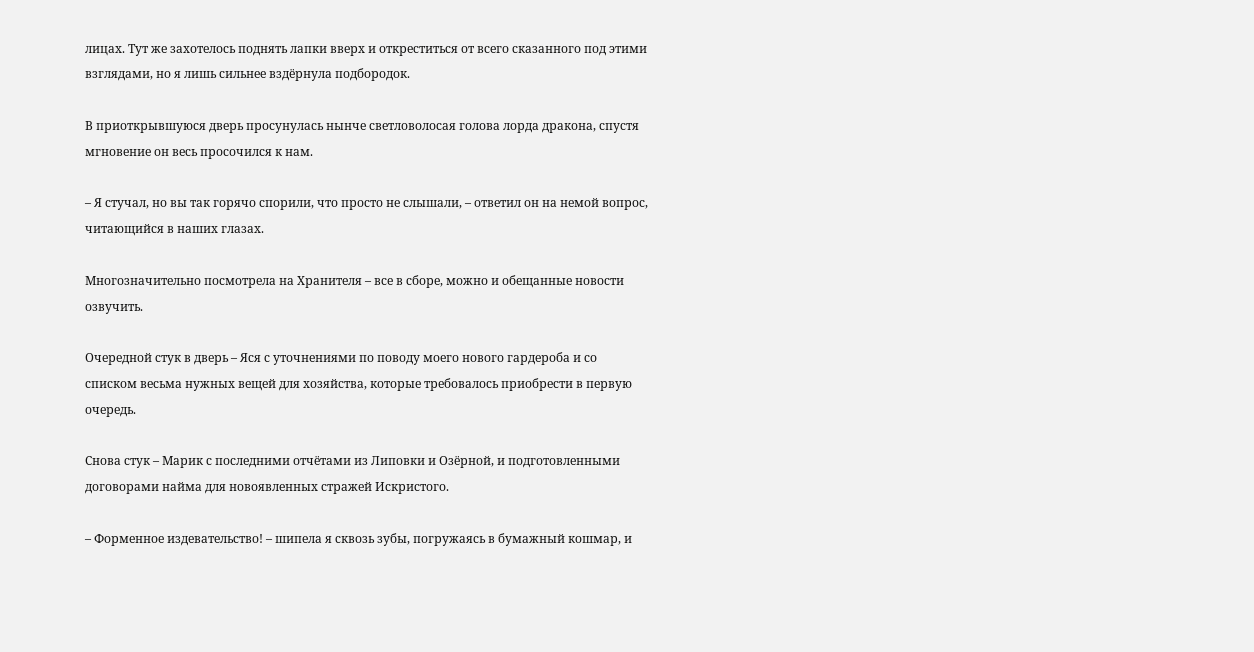лицах. Тут же захотелось поднять лапки вверх и откреститься от всего сказанного под этими взглядами, но я лишь сильнее вздёрнула подбородок.

В приоткрывшуюся дверь просунулась нынче светловолосая голова лорда дракона, спустя мгновение он весь просочился к нам.

– Я стучал, но вы так горячо спорили, что просто не слышали, – ответил он на немой вопрос, читающийся в наших глазах.

Многозначительно посмотрела на Хранителя – все в сборе, можно и обещанные новости озвучить.

Очередной стук в дверь – Яся с уточнениями по поводу моего нового гардероба и со списком весьма нужных вещей для хозяйства, которые требовалось приобрести в первую очередь.

Снова стук – Марик с последними отчётами из Липовки и Озёрной, и подготовленными договорами найма для новоявленных стражей Искристого.

– Форменное издевательство! – шипела я сквозь зубы, погружаясь в бумажный кошмар, и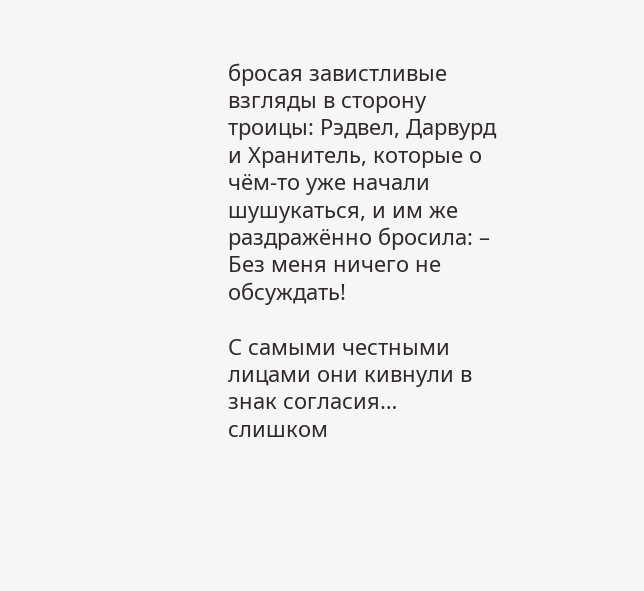бросая завистливые взгляды в сторону троицы: Рэдвел, Дарвурд и Хранитель, которые о чём-то уже начали шушукаться, и им же раздражённо бросила: – Без меня ничего не обсуждать!

С самыми честными лицами они кивнули в знак согласия… слишком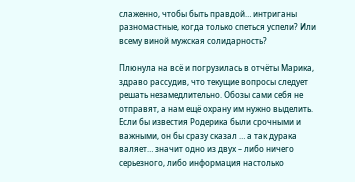слаженно, чтобы быть правдой… интриганы разномастные, когда только спеться успели? Или всему виной мужская солидарность?

Плюнула на всё и погрузилась в отчёты Марика, здраво рассудив, что текущие вопросы следует решать незамедлительно. Обозы сами себя не отправят, а нам ещё охрану им нужно выделить. Если бы известия Родерика были срочными и важными, он бы сразу сказал … а так дурака валяет… значит одно из двух – либо ничего серьезного, либо информация настолько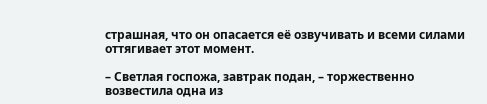страшная, что он опасается её озвучивать и всеми силами оттягивает этот момент.

– Светлая госпожа, завтрак подан, – торжественно возвестила одна из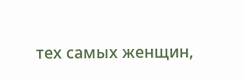тех самых женщин,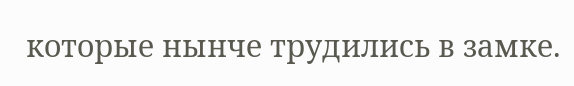которые нынче трудились в замке.